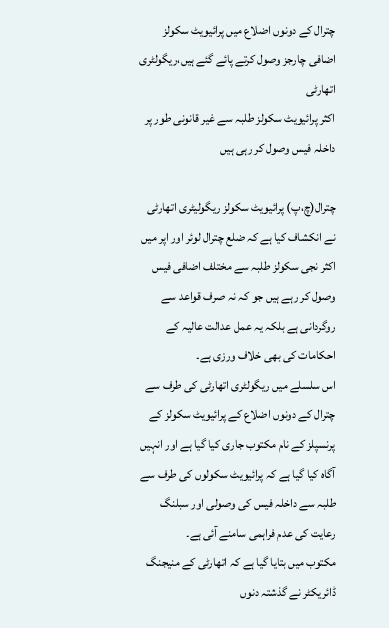چترال کے دونوں اضلاع میں پرائیویٹ سکولز اضافی چارجز وصول کرتے پائے گئے ہیں،ریگولٹری اتھارٹی
اکثر پرائیویٹ سکولز طلبہ سے غیر قانونی طور پر داخلہ فیس وصول کر رہی ہیں

چترال(چ،پ) پرائیویٹ سکولز ریگولیٹری اتھارٹی نے انکشاف کیا ہے کہ ضلع چترال لوئر اور اپر میں اکثر نجی سکولز طلبہ سے مختلف اضافی فیس وصول کر رہے ہیں جو کہ نہ صرف قواعد سے روگردانی ہے بلکہ یہ عمل عدالت عالیہ کے احکامات کی بھی خلاف ورزی ہے۔
اس سلسلے میں ریگولٹری اتھارٹی کی طرف سے چترال کے دونوں اضلاع کے پرائیویٹ سکولز کے پرنسپلز کے نام مکتوب جاری کیا گیا ہے اور انہیں آگاہ کیا گیا ہے کہ پرائیویٹ سکولوں کی طرف سے طلبہ سے داخلہ فیس کی وصولی اور سبلنگ رعایت کی عدم فراہمی سامنے آئی ہے۔
مکتوب میں بتایا گیا ہے کہ اتھارٹی کے منیجنگ ڈائریکٹر نے گذشتہ دنوں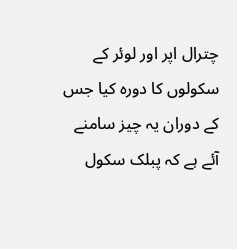چترال اپر اور لوئر کے سکولوں کا دورہ کیا جس کے دوران یہ چیز سامنے آئے ہے کہ پبلک سکول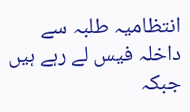انتظامیہ طلبہ سے داخلہ فیس لے رہے ہیں جبکہ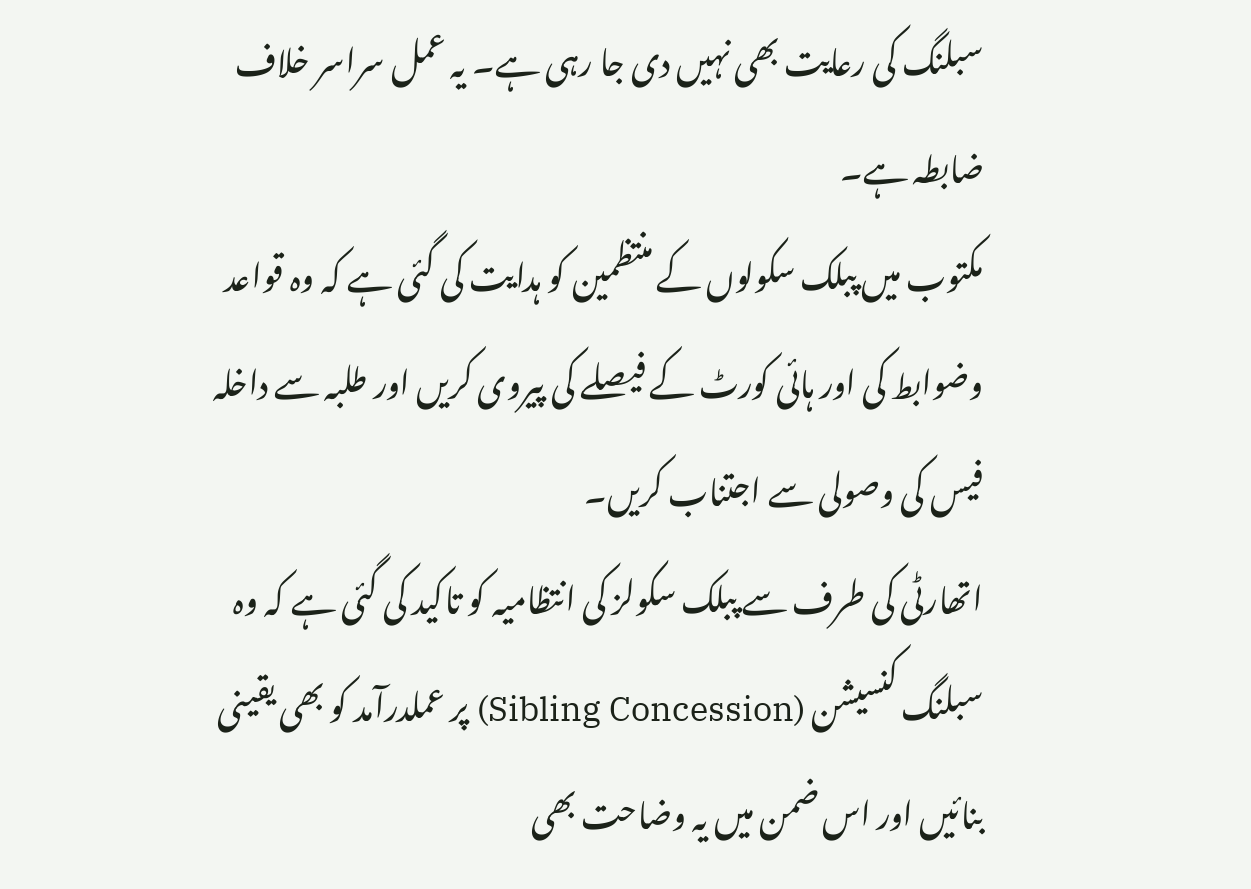سبلنگ کی رعایت بھی نہیں دی جا رہی ہے۔ یہ عمل سراسر خلاف ضابطہ ہے۔
مکتوب میں پبلک سکولوں کے منتظمین کو ہدایت کی گئی ہے کہ وہ قواعد وضوابط کی اور ہائی کورٹ کے فیصلے کی پیروی کریں اور طلبہ سے داخلہ فیس کی وصولی سے اجتناب کریں۔
اتھارٹی کی طرف سے پبلک سکولز کی انتظامیہ کو تاکید کی گئی ہے کہ وہ سبلنگ کنسیشن (Sibling Concession) پر عملدرآمد کو بھی یقینی بنائیں اور اس ضمن میں یہ وضاحت بھی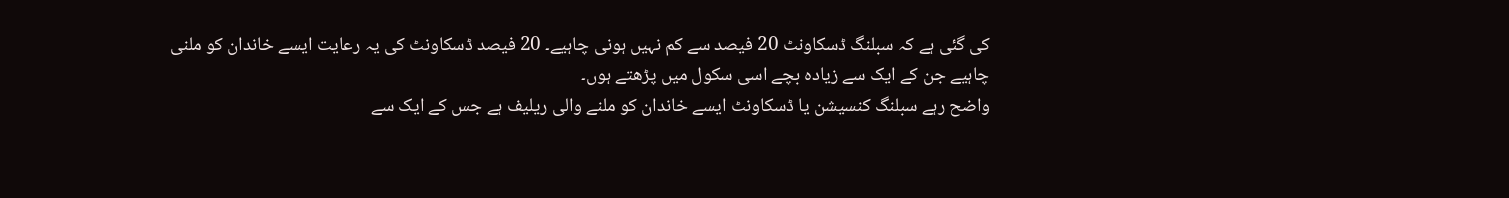کی گئی ہے کہ سبلنگ ڈسکاونٹ 20 فیصد سے کم نہیں ہونی چاہیے۔ 20 فیصد ڈسکاونٹ کی یہ رعایت ایسے خاندان کو ملنی چاہیے جن کے ایک سے زیادہ بچے اسی سکول میں پڑھتے ہوں۔
واضح رہے سبلنگ کنسیشن یا ڈسکاونٹ ایسے خاندان کو ملنے والی ریلیف ہے جس کے ایک سے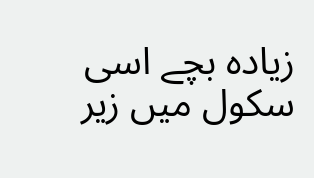زیادہ بچے اسی سکول میں زیر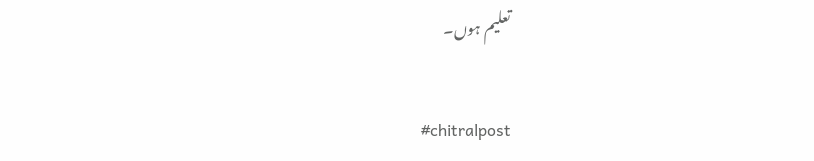تعلیم ہوں۔

#chitralpost